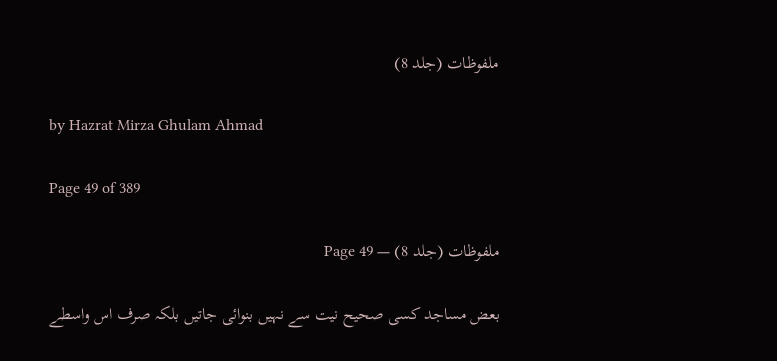ملفوظات (جلد 8)

by Hazrat Mirza Ghulam Ahmad

Page 49 of 389

ملفوظات (جلد 8) — Page 49

بعض مساجد کسی صحیح نیت سے نہیں بنوائی جاتیں بلکہ صرف اس واسطے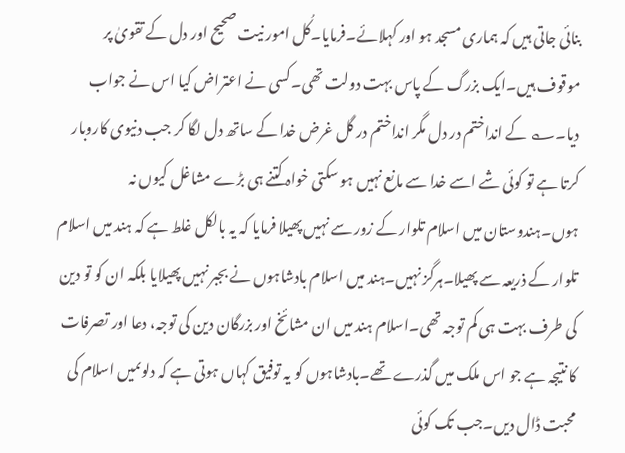بنائی جاتی ہیں کہ ہماری مسجد ہو اور کہلائے۔فرمایا۔کُل امور نیت صحیح اور دل کے تقویٰ پر موقوف ہیں۔ایک بزرگ کے پاس بہت دولت تھی۔کسی نے اعتراض کیا اس نے جواب دیا۔؎ کے انداختم در دل مگر انداختم در گل غرض خدا کے ساتھ دل لگا کر جب دنیوی کاروبار کرتا ہے تو کوئی شے اسے خدا سے مانع نہیں ہو سکتی خواہ کتنے ہی بڑے مشاغل کیوں نہ ہوں۔ہندوستان میں اسلام تلوار کے زور سے نہیں پھیلا فرمایا کہ یہ بالکل غلط ہے کہ ہند میں اسلام تلوار کے ذریعہ سے پھیلا۔ہرگز نہیں۔ہند میں اسلام بادشاہوں نے بجبر نہیں پھیلایا بلکہ ان کو تو دین کی طرف بہت ہی کم توجہ تھی۔اسلام ہند میں ان مشائخ اور بزرگان دین کی توجہ، دعا اور تصرفات کا نتیجہ ہے جو اس ملک میں گذرے تھے۔بادشاہوں کو یہ توفیق کہاں ہوتی ہے کہ دلوںمیں اسلام کی محبت ڈال دیں۔جب تک کوئی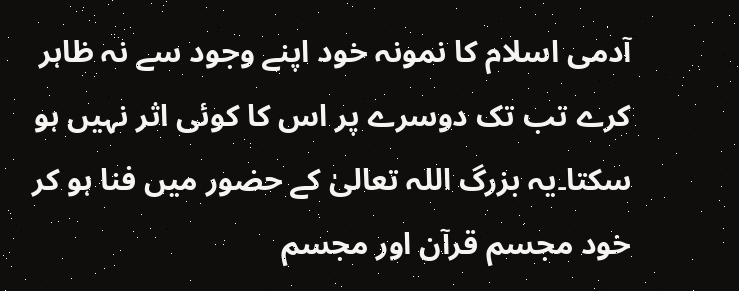آدمی اسلام کا نمونہ خود اپنے وجود سے نہ ظاہر کرے تب تک دوسرے پر اس کا کوئی اثر نہیں ہو سکتا۔یہ بزرگ اللہ تعالیٰ کے حضور میں فنا ہو کر خود مجسم قرآن اور مجسم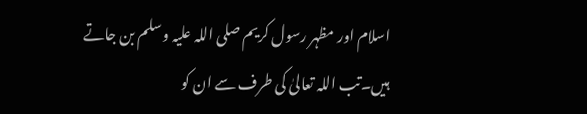اسلام اور مظہر رسول کریم صلی اللہ علیہ وسلم بن جاتے ہیں۔تب اللہ تعالیٰ کی طرف سے ان کو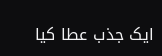ایک جذب عطا کیا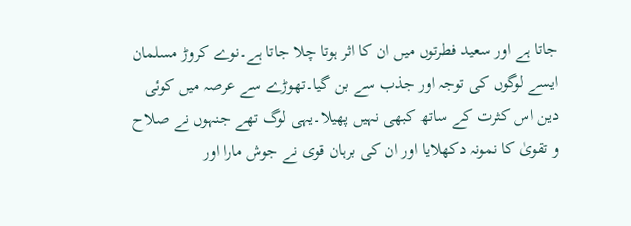جاتا ہے اور سعید فطرتوں میں ان کا اثر ہوتا چلا جاتا ہے۔نوے کروڑ مسلمان ایسے لوگوں کی توجہ اور جذب سے بن گیا۔تھوڑے سے عرصہ میں کوئی دین اس کثرت کے ساتھ کبھی نہیں پھیلا۔یہی لوگ تھے جنہوں نے صلاح و تقویٰ کا نمونہ دکھلایا اور ان کی برہان قوی نے جوش مارا اور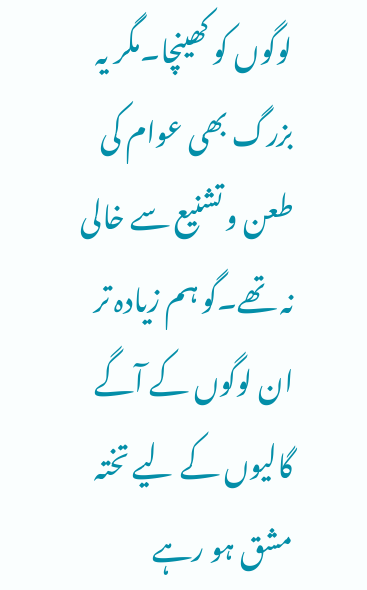لوگوں کو کھینچا۔مگر یہ بزرگ بھی عوام کی طعن و تشنیع سے خالی نہ تھے۔گو ہم زیادہ تر ان لوگوں کے آگے گالیوں کے لیے تختہ مشق ہو رہے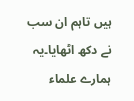ہیں تاہم ان سب نے دکھ اٹھایا۔یہ ہمارے علماء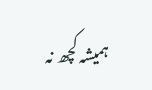ہمیشہ کچھ نہ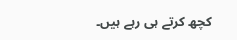کچھ کرتے ہی رہے ہیں۔